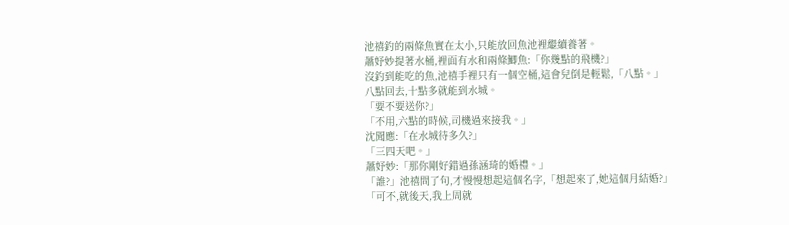池禧釣的兩條魚實在太小,只能放回魚池裡繼續養著。
蕭妤妙提著水桶,裡面有水和兩條鯽魚:「你幾點的飛機?」
沒釣到能吃的魚,池禧手裡只有一個空桶,這會兒倒是輕鬆,「八點。」
八點回去,十點多就能到水城。
「要不要送你?」
「不用,六點的時候,司機過來接我。」
沈聞應:「在水城待多久?」
「三四天吧。」
蕭妤妙:「那你剛好錯過孫涵琦的婚禮。」
「誰?」池禧問了句,才慢慢想起這個名字,「想起來了,她這個月結婚?」
「可不,就後天,我上周就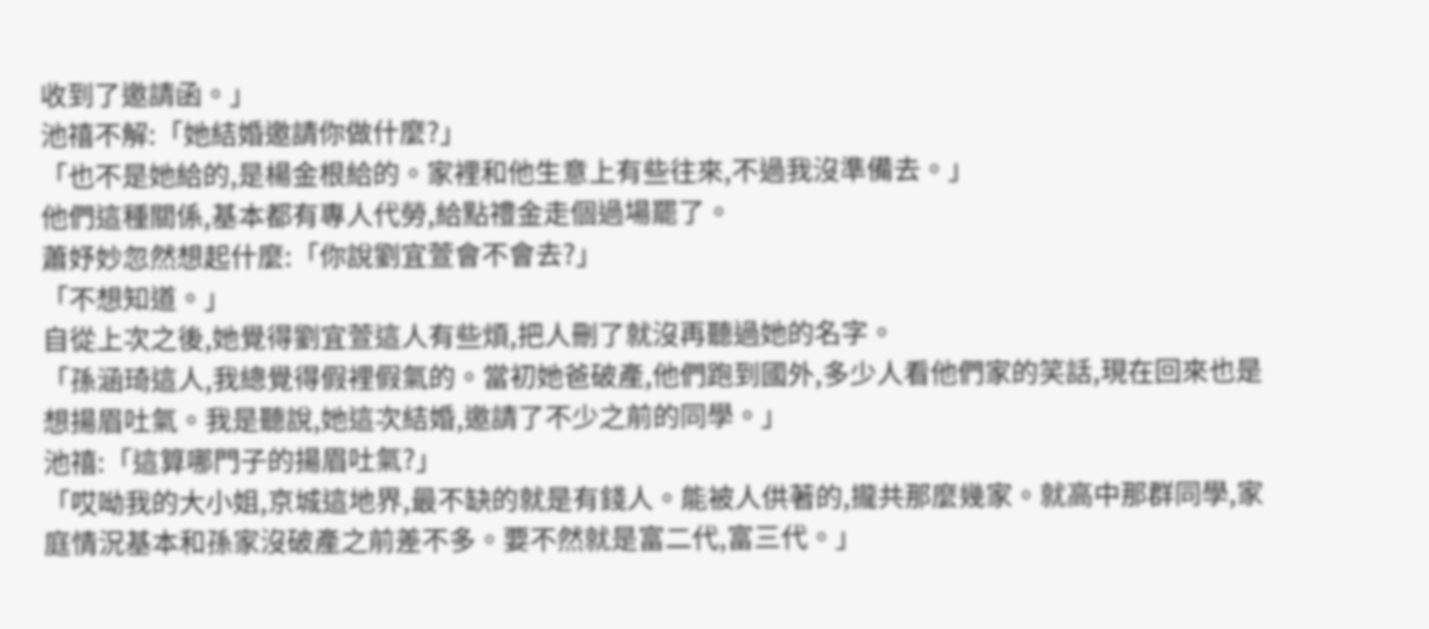收到了邀請函。」
池禧不解:「她結婚邀請你做什麼?」
「也不是她給的,是楊金根給的。家裡和他生意上有些往來,不過我沒準備去。」
他們這種關係,基本都有專人代勞,給點禮金走個過場罷了。
蕭妤妙忽然想起什麼:「你說劉宜萱會不會去?」
「不想知道。」
自從上次之後,她覺得劉宜萱這人有些煩,把人刪了就沒再聽過她的名字。
「孫涵琦這人,我總覺得假裡假氣的。當初她爸破產,他們跑到國外,多少人看他們家的笑話,現在回來也是想揚眉吐氣。我是聽說,她這次結婚,邀請了不少之前的同學。」
池禧:「這算哪門子的揚眉吐氣?」
「哎呦我的大小姐,京城這地界,最不缺的就是有錢人。能被人供著的,攏共那麼幾家。就高中那群同學,家庭情況基本和孫家沒破產之前差不多。要不然就是富二代,富三代。」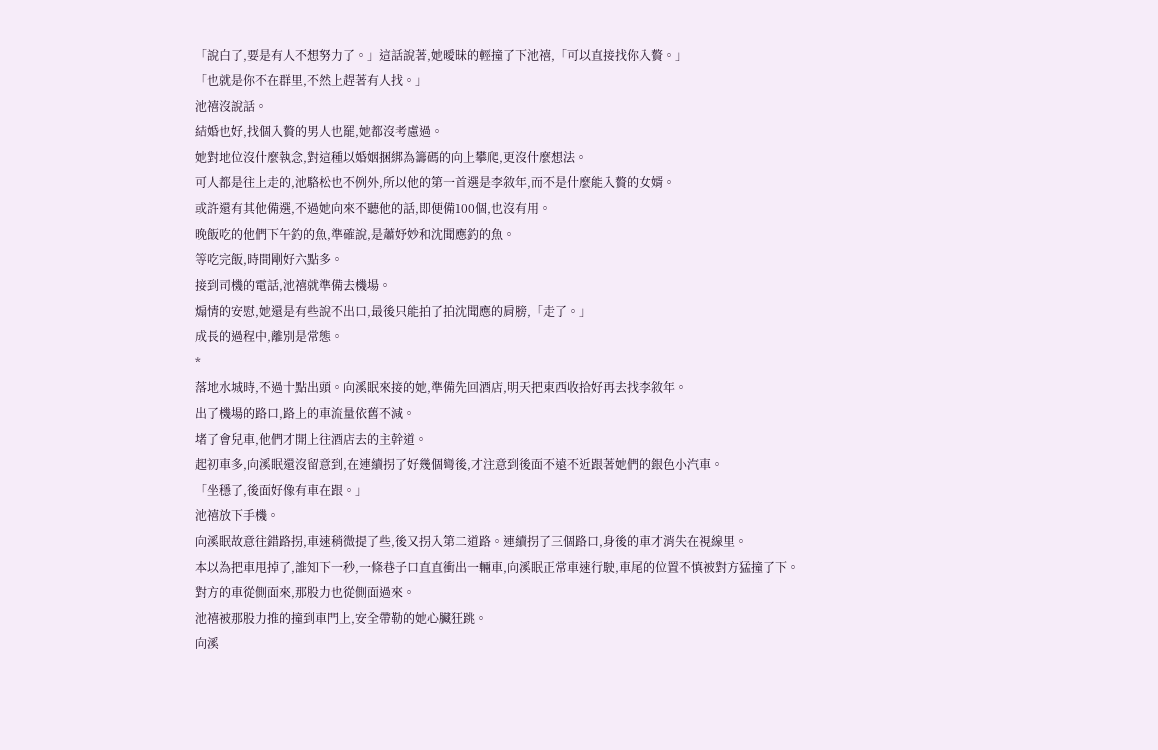「說白了,要是有人不想努力了。」這話說著,她曖昧的輕撞了下池禧,「可以直接找你入贅。」
「也就是你不在群里,不然上趕著有人找。」
池禧沒說話。
結婚也好,找個入贅的男人也罷,她都沒考慮過。
她對地位沒什麼執念,對這種以婚姻捆綁為籌碼的向上攀爬,更沒什麼想法。
可人都是往上走的,池駱松也不例外,所以他的第一首選是李敘年,而不是什麼能入贅的女婿。
或許還有其他備選,不過她向來不聽他的話,即便備100個,也沒有用。
晚飯吃的他們下午釣的魚,準確說,是蕭妤妙和沈聞應釣的魚。
等吃完飯,時間剛好六點多。
接到司機的電話,池禧就準備去機場。
煽情的安慰,她還是有些說不出口,最後只能拍了拍沈聞應的肩膀,「走了。」
成長的過程中,離別是常態。
*
落地水城時,不過十點出頭。向溪眠來接的她,準備先回酒店,明天把東西收拾好再去找李敘年。
出了機場的路口,路上的車流量依舊不減。
堵了會兒車,他們才開上往酒店去的主幹道。
起初車多,向溪眠還沒留意到,在連續拐了好幾個彎後,才注意到後面不遠不近跟著她們的銀色小汽車。
「坐穩了,後面好像有車在跟。」
池禧放下手機。
向溪眠故意往錯路拐,車速稍微提了些,後又拐入第二道路。連續拐了三個路口,身後的車才消失在視線里。
本以為把車甩掉了,誰知下一秒,一條巷子口直直衝出一輛車,向溪眠正常車速行駛,車尾的位置不慎被對方猛撞了下。
對方的車從側面來,那股力也從側面過來。
池禧被那股力推的撞到車門上,安全帶勒的她心臟狂跳。
向溪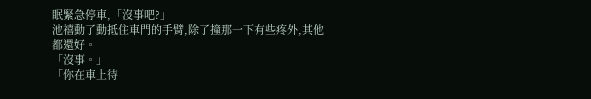眠緊急停車,「沒事吧?」
池禧動了動抵住車門的手臂,除了撞那一下有些疼外,其他都還好。
「沒事。」
「你在車上待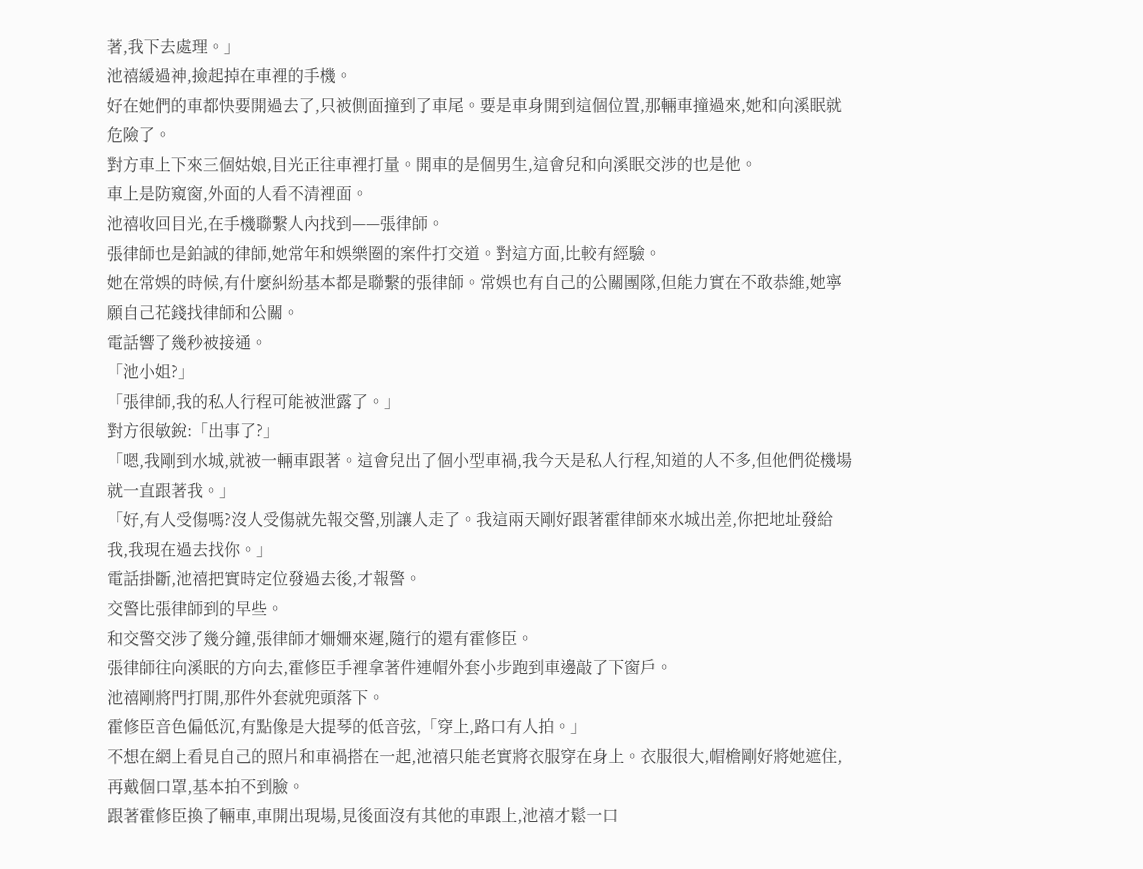著,我下去處理。」
池禧緩過神,撿起掉在車裡的手機。
好在她們的車都快要開過去了,只被側面撞到了車尾。要是車身開到這個位置,那輛車撞過來,她和向溪眠就危險了。
對方車上下來三個姑娘,目光正往車裡打量。開車的是個男生,這會兒和向溪眠交涉的也是他。
車上是防窺窗,外面的人看不清裡面。
池禧收回目光,在手機聯繫人內找到——張律師。
張律師也是鉑誠的律師,她常年和娛樂圈的案件打交道。對這方面,比較有經驗。
她在常娛的時候,有什麼糾紛基本都是聯繫的張律師。常娛也有自己的公關團隊,但能力實在不敢恭維,她寧願自己花錢找律師和公關。
電話響了幾秒被接通。
「池小姐?」
「張律師,我的私人行程可能被泄露了。」
對方很敏銳:「出事了?」
「嗯,我剛到水城,就被一輛車跟著。這會兒出了個小型車禍,我今天是私人行程,知道的人不多,但他們從機場就一直跟著我。」
「好,有人受傷嗎?沒人受傷就先報交警,別讓人走了。我這兩天剛好跟著霍律師來水城出差,你把地址發給我,我現在過去找你。」
電話掛斷,池禧把實時定位發過去後,才報警。
交警比張律師到的早些。
和交警交涉了幾分鐘,張律師才姍姍來遲,隨行的還有霍修臣。
張律師往向溪眠的方向去,霍修臣手裡拿著件連帽外套小步跑到車邊敲了下窗戶。
池禧剛將門打開,那件外套就兜頭落下。
霍修臣音色偏低沉,有點像是大提琴的低音弦,「穿上,路口有人拍。」
不想在網上看見自己的照片和車禍搭在一起,池禧只能老實將衣服穿在身上。衣服很大,帽檐剛好將她遮住,再戴個口罩,基本拍不到臉。
跟著霍修臣換了輛車,車開出現場,見後面沒有其他的車跟上,池禧才鬆一口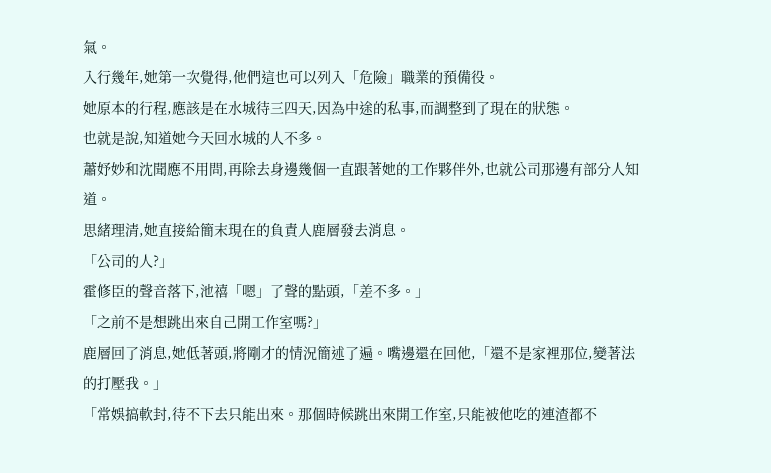氣。
入行幾年,她第一次覺得,他們這也可以列入「危險」職業的預備役。
她原本的行程,應該是在水城待三四天,因為中途的私事,而調整到了現在的狀態。
也就是說,知道她今天回水城的人不多。
蕭妤妙和沈聞應不用問,再除去身邊幾個一直跟著她的工作夥伴外,也就公司那邊有部分人知道。
思緒理清,她直接給簡末現在的負責人鹿層發去消息。
「公司的人?」
霍修臣的聲音落下,池禧「嗯」了聲的點頭,「差不多。」
「之前不是想跳出來自己開工作室嗎?」
鹿層回了消息,她低著頭,將剛才的情況簡述了遍。嘴邊還在回他,「還不是家裡那位,變著法的打壓我。」
「常娛搞軟封,待不下去只能出來。那個時候跳出來開工作室,只能被他吃的連渣都不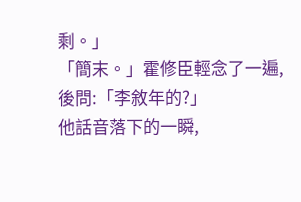剩。」
「簡末。」霍修臣輕念了一遍,後問:「李敘年的?」
他話音落下的一瞬,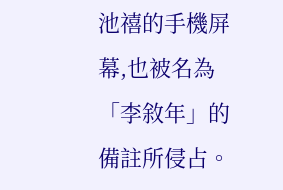池禧的手機屏幕,也被名為「李敘年」的備註所侵占。